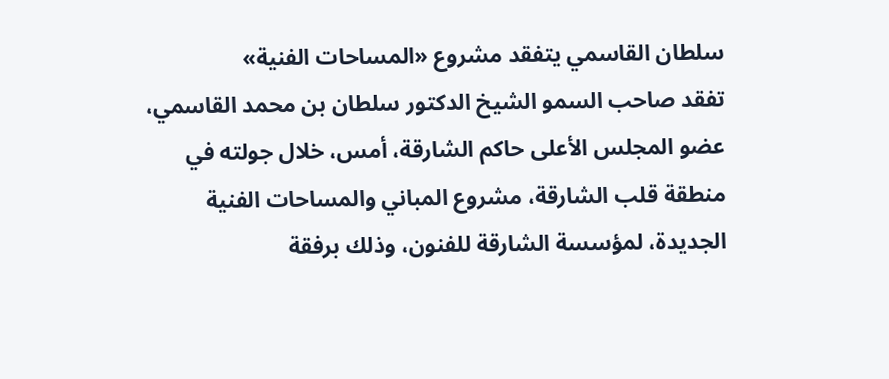سلطان القاسمي يتفقد مشروع «المساحات الفنية»
تفقد صاحب السمو الشيخ الدكتور سلطان بن محمد القاسمي، عضو المجلس الأعلى حاكم الشارقة، أمس، خلال جولته في منطقة قلب الشارقة، مشروع المباني والمساحات الفنية الجديدة، لمؤسسة الشارقة للفنون، وذلك برفقة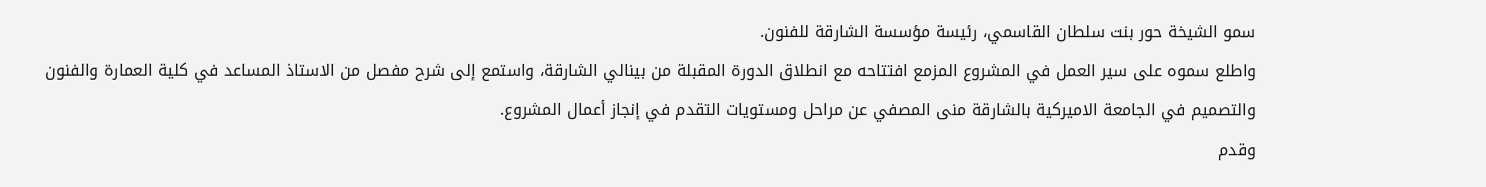سمو الشيخة حور بنت سلطان القاسمي، رئيسة مؤسسة الشارقة للفنون.
واطلع سموه على سير العمل في المشروع المزمع افتتاحه مع انطلاق الدورة المقبلة من بينالي الشارقة، واستمع إلى شرح مفصل من الاستاذ المساعد في كلية العمارة والفنون والتصميم في الجامعة الاميركية بالشارقة منى المصفي عن مراحل ومستويات التقدم في إنجاز أعمال المشروع.
وقدم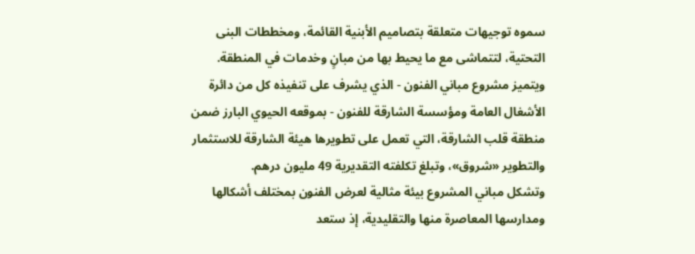سموه توجيهات متعلقة بتصاميم الأبنية القائمة، ومخططات البنى التحتية، لتتماشى مع ما يحيط بها من مبانٍ وخدمات في المنطقة.
ويتميز مشروع مباني الفنون - الذي يشرف على تنفيذه كل من دائرة الأشغال العامة ومؤسسة الشارقة للفنون - بموقعه الحيوي البارز ضمن منطقة قلب الشارقة، التي تعمل على تطويرها هيئة الشارقة للاستثمار والتطوير «شروق»، وتبلغ تكلفته التقديرية 49 مليون درهم.
وتشكل مباني المشروع بيئة مثالية لعرض الفنون بمختلف أشكالها ومدارسها المعاصرة منها والتقليدية، إذ ستعد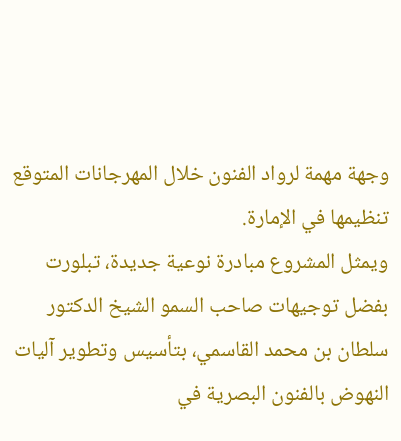وجهة مهمة لرواد الفنون خلال المهرجانات المتوقع تنظيمها في الإمارة.
ويمثل المشروع مبادرة نوعية جديدة، تبلورت بفضل توجيهات صاحب السمو الشيخ الدكتور سلطان بن محمد القاسمي، بتأسيس وتطوير آليات النهوض بالفنون البصرية في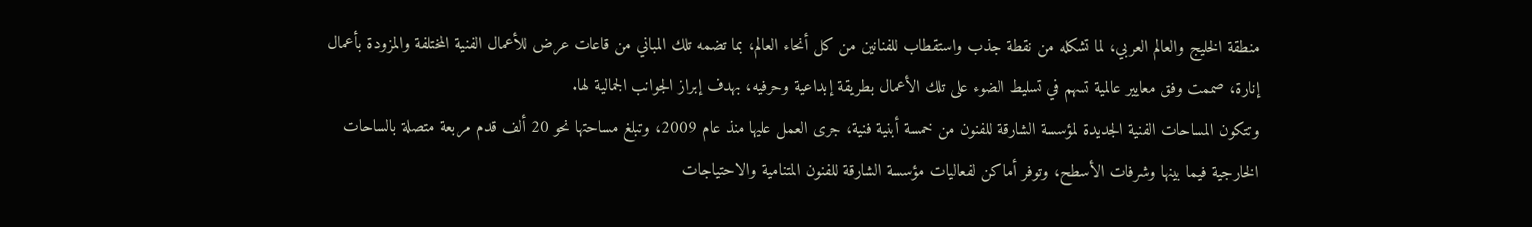منطقة الخليج والعالم العربي، لما تشكله من نقطة جذب واستقطاب للفنانين من كل أنحاء العالم، بما تضمه تلك المباني من قاعات عرض للأعمال الفنية المختلفة والمزودة بأعمال إنارة، صممت وفق معايير عالمية تسهم في تسليط الضوء على تلك الأعمال بطريقة إبداعية وحرفيه، بهدف إبراز الجوانب الجمالية لها.
وتتكون المساحات الفنية الجديدة لمؤسسة الشارقة للفنون من خمسة أبنية فنية، جرى العمل عليها منذ عام 2009، وتبلغ مساحتها نحو 20 ألف قدم مربعة متصلة بالساحات الخارجية فيما بينها وشرفات الأسطح، وتوفر أماكن لفعاليات مؤسسة الشارقة للفنون المتنامية والاحتياجات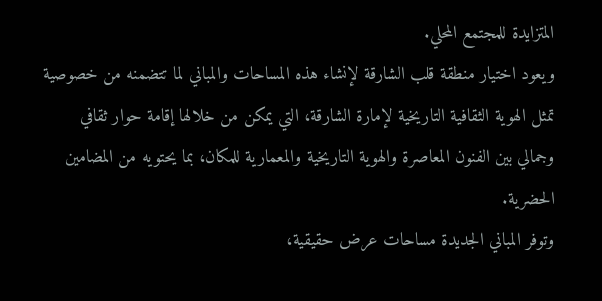المتزايدة للمجتمع المحلي.
ويعود اختيار منطقة قلب الشارقة لإنشاء هذه المساحات والمباني لما تتضمنه من خصوصية تمثل الهوية الثقافية التاريخية لإمارة الشارقة، التي يمكن من خلالها إقامة حوار ثقافي وجمالي بين الفنون المعاصرة والهوية التاريخية والمعمارية للمكان، بما يحتويه من المضامين الحضرية.
وتوفر المباني الجديدة مساحات عرض حقيقية،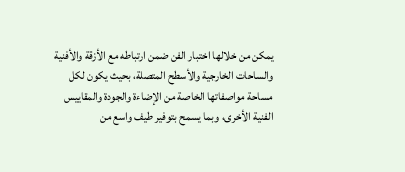يمكن من خلالها اختبار الفن ضمن ارتباطه مع الأزقة والأفنية والساحات الخارجية والأسطح المتصلة، بحيث يكون لكل مساحة مواصفاتها الخاصة من الإضاءة والجودة والمقاييس الفنية الأخرى، وبما يسمح بتوفير طيف واسع من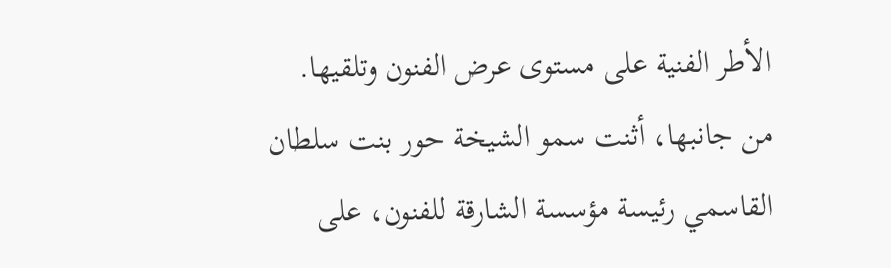الأطر الفنية على مستوى عرض الفنون وتلقيها.
من جانبها، أثنت سمو الشيخة حور بنت سلطان القاسمي رئيسة مؤسسة الشارقة للفنون، على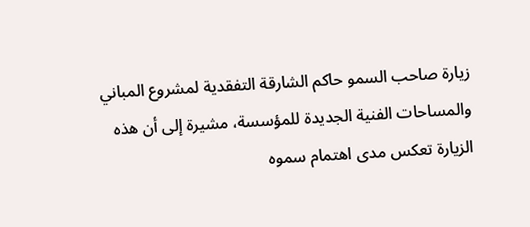زيارة صاحب السمو حاكم الشارقة التفقدية لمشروع المباني والمساحات الفنية الجديدة للمؤسسة، مشيرة إلى أن هذه الزيارة تعكس مدى اهتمام سموه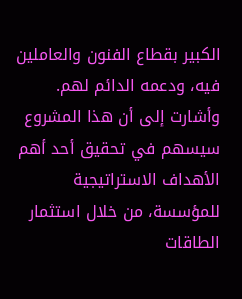الكبير بقطاع الفنون والعاملين فيه، ودعمه الدائم لهم.
وأشارت إلى أن هذا المشروع سيسهم في تحقيق أحد أهم الأهداف الاستراتيجية للمؤسسة، من خلال استثمار الطاقات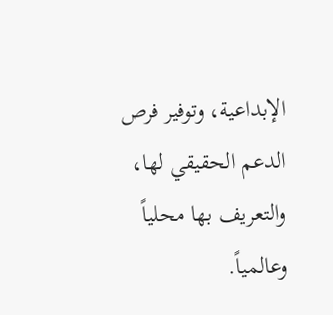الإبداعية، وتوفير فرص الدعم الحقيقي لها، والتعريف بها محلياً وعالمياً.